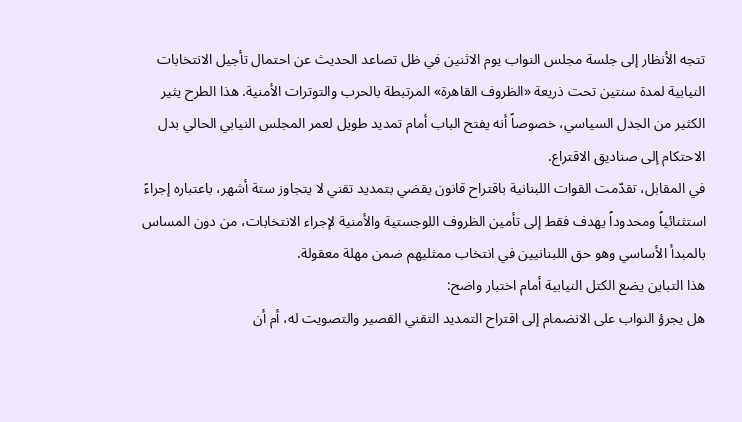تتجه الأنظار إلى جلسة مجلس النواب يوم الاثنين في ظل تصاعد الحديث عن احتمال تأجيل الانتخابات النيابية لمدة سنتين تحت ذريعة «الظروف القاهرة» المرتبطة بالحرب والتوترات الأمنية. هذا الطرح يثير الكثير من الجدل السياسي، خصوصاً أنه يفتح الباب أمام تمديد طويل لعمر المجلس النيابي الحالي بدل الاحتكام إلى صناديق الاقتراع.
في المقابل، تقدّمت القوات اللبنانية باقتراح قانون يقضي بتمديد تقني لا يتجاوز ستة أشهر، باعتباره إجراءً استثنائياً ومحدوداً يهدف فقط إلى تأمين الظروف اللوجستية والأمنية لإجراء الانتخابات، من دون المساس بالمبدأ الأساسي وهو حق اللبنانيين في انتخاب ممثليهم ضمن مهلة معقولة.
هذا التباين يضع الكتل النيابية أمام اختبار واضح:
هل يجرؤ النواب على الانضمام إلى اقتراح التمديد التقني القصير والتصويت له، أم أن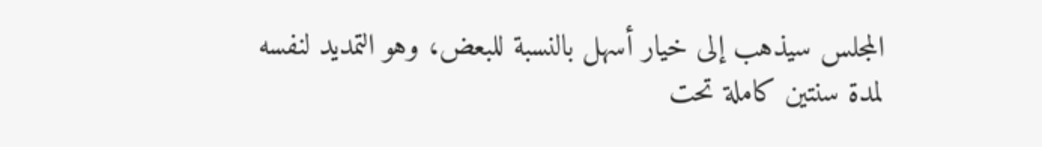المجلس سيذهب إلى خيار أسهل بالنسبة للبعض، وهو التمديد لنفسه لمدة سنتين كاملة تحت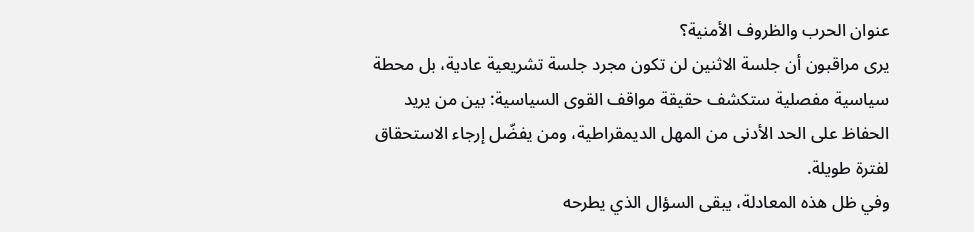عنوان الحرب والظروف الأمنية؟
يرى مراقبون أن جلسة الاثنين لن تكون مجرد جلسة تشريعية عادية، بل محطة سياسية مفصلية ستكشف حقيقة مواقف القوى السياسية: بين من يريد الحفاظ على الحد الأدنى من المهل الديمقراطية، ومن يفضّل إرجاء الاستحقاق لفترة طويلة.
وفي ظل هذه المعادلة، يبقى السؤال الذي يطرحه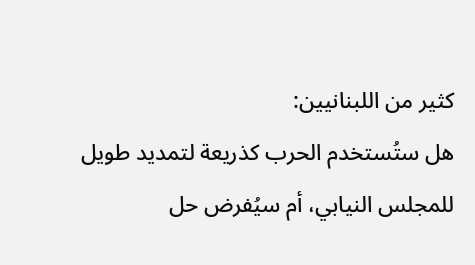كثير من اللبنانيين:
هل ستُستخدم الحرب كذريعة لتمديد طويل للمجلس النيابي، أم سيُفرض حل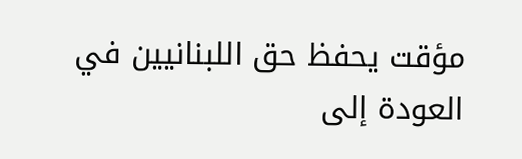مؤقت يحفظ حق اللبنانيين في العودة إلى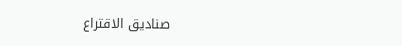صناديق الاقتراع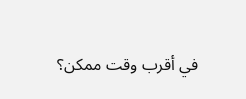في أقرب وقت ممكن؟